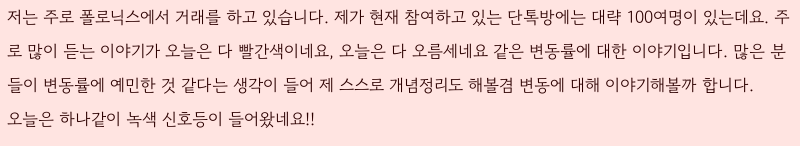저는 주로 폴로닉스에서 거래를 하고 있습니다. 제가 현재 참여하고 있는 단톡방에는 대략 100여명이 있는데요. 주로 많이 듣는 이야기가 오늘은 다 빨간색이네요, 오늘은 다 오름세네요 같은 변동률에 대한 이야기입니다. 많은 분들이 변동률에 예민한 것 같다는 생각이 들어 제 스스로 개념정리도 해볼겸 변동에 대해 이야기해볼까 합니다.
오늘은 하나같이 녹색 신호등이 들어왔네요!!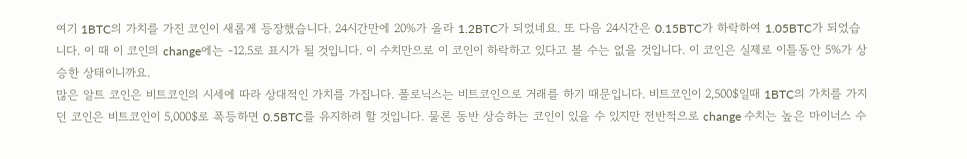여기 1BTC의 가치를 가진 코인이 새롭게 등장했습니다. 24시간만에 20%가 올라 1.2BTC가 되었네요. 또 다음 24시간은 0.15BTC가 하락하여 1.05BTC가 되었습니다. 이 때 이 코인의 change에는 -12.5로 표시가 될 것입니다. 이 수치만으로 이 코인이 하락하고 있다고 볼 수는 없을 것입니다. 이 코인은 실제로 이틀동안 5%가 상승한 상태이니까요.
많은 알트 코인은 비트코인의 시세에 따라 상대적인 가치를 가집니다. 폴로닉스는 비트코인으로 거래를 하기 때문입니다. 비트코인이 2,500$일때 1BTC의 가치를 가지던 코인은 비트코인이 5,000$로 폭등하면 0.5BTC를 유지하려 할 것입니다. 물론 동반 상승하는 코인이 있을 수 있지만 전반적으로 change 수치는 높은 마이너스 수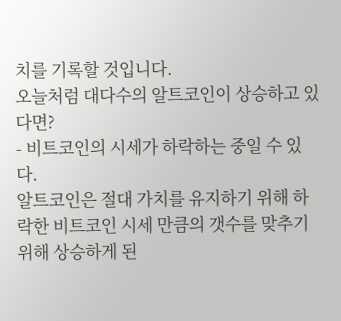치를 기록할 것입니다.
오늘처럼 대다수의 알트코인이 상승하고 있다면?
- 비트코인의 시세가 하락하는 중일 수 있다.
알트코인은 절대 가치를 유지하기 위해 하락한 비트코인 시세 만큼의 갯수를 맞추기 위해 상승하게 된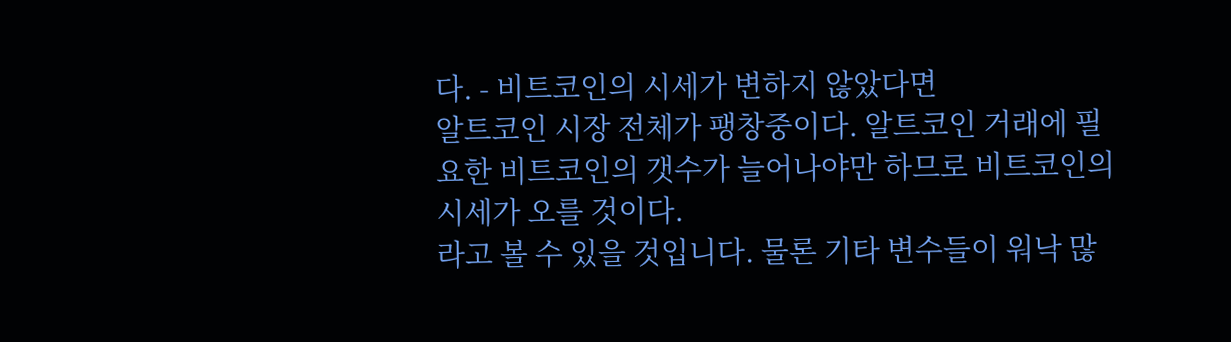다. - 비트코인의 시세가 변하지 않았다면
알트코인 시장 전체가 팽창중이다. 알트코인 거래에 필요한 비트코인의 갯수가 늘어나야만 하므로 비트코인의 시세가 오를 것이다.
라고 볼 수 있을 것입니다. 물론 기타 변수들이 워낙 많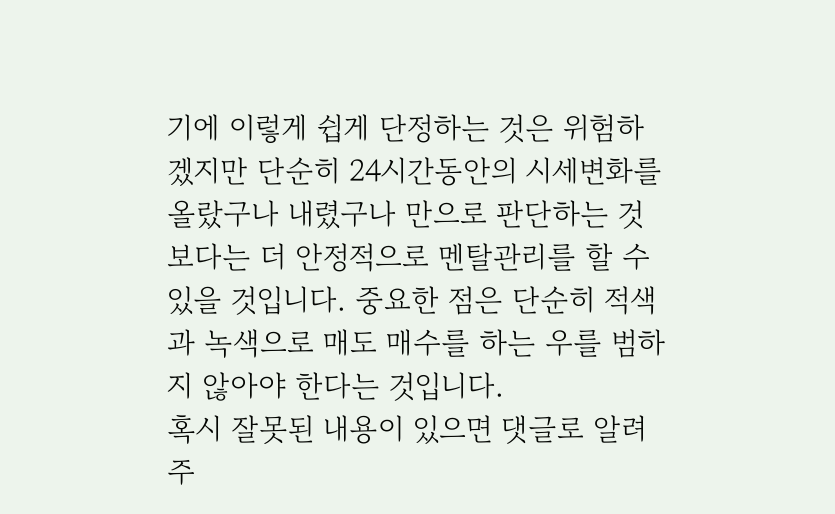기에 이렇게 쉽게 단정하는 것은 위험하겠지만 단순히 24시간동안의 시세변화를 올랐구나 내렸구나 만으로 판단하는 것보다는 더 안정적으로 멘탈관리를 할 수 있을 것입니다. 중요한 점은 단순히 적색과 녹색으로 매도 매수를 하는 우를 범하지 않아야 한다는 것입니다.
혹시 잘못된 내용이 있으면 댓글로 알려주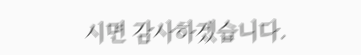시면 감사하겠습니다.